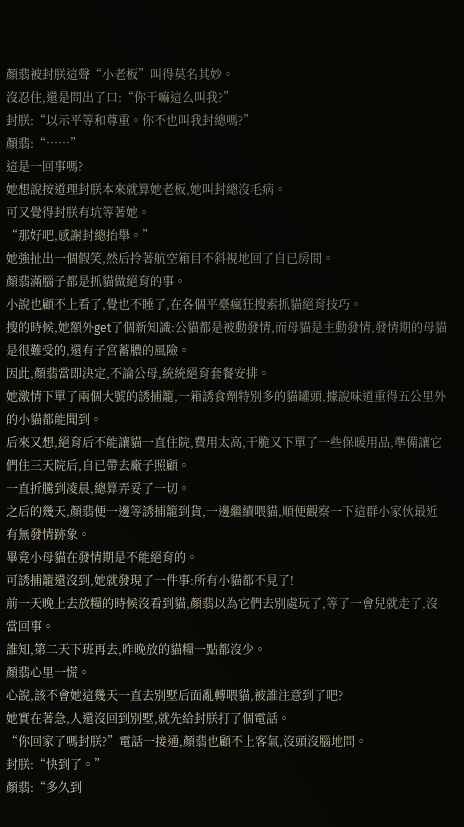顏翡被封朕這聲“小老板”叫得莫名其妙。
沒忍住,還是問出了口:“你干嘛這么叫我?”
封朕:“以示平等和尊重。你不也叫我封總嗎?”
顏翡:“……”
這是一回事嗎?
她想說按道理封朕本來就算她老板,她叫封總沒毛病。
可又覺得封朕有坑等著她。
“那好吧,感謝封總抬舉。”
她強扯出一個假笑,然后拎著航空箱目不斜視地回了自已房間。
顏翡滿腦子都是抓貓做絕育的事。
小說也顧不上看了,覺也不睡了,在各個平臺瘋狂搜索抓貓絕育技巧。
搜的時候,她額外get了個新知識:公貓都是被動發情,而母貓是主動發情,發情期的母貓是很難受的,還有子宮蓄膿的風險。
因此,顏翡當即決定,不論公母,統統絕育套餐安排。
她激情下單了兩個大號的誘捕籠,一箱誘食劑特別多的貓罐頭,據說味道重得五公里外的小貓都能聞到。
后來又想,絕育后不能讓貓一直住院,費用太高,干脆又下單了一些保暖用品,準備讓它們住三天院后,自已帶去廠子照顧。
一直折騰到凌晨,總算弄妥了一切。
之后的幾天,顏翡便一邊等誘捕籠到貨,一邊繼續喂貓,順便觀察一下這群小家伙最近有無發情跡象。
畢竟小母貓在發情期是不能絕育的。
可誘捕籠還沒到,她就發現了一件事:所有小貓都不見了!
前一天晚上去放糧的時候沒看到貓,顏翡以為它們去別處玩了,等了一會兒就走了,沒當回事。
誰知,第二天下班再去,昨晚放的貓糧一點都沒少。
顏翡心里一慌。
心說,該不會她這幾天一直去別墅后面亂轉喂貓,被誰注意到了吧?
她實在著急,人還沒回到別墅,就先給封朕打了個電話。
“你回家了嗎封朕?”電話一接通,顏翡也顧不上客氣,沒頭沒腦地問。
封朕:“快到了。”
顏翡:“多久到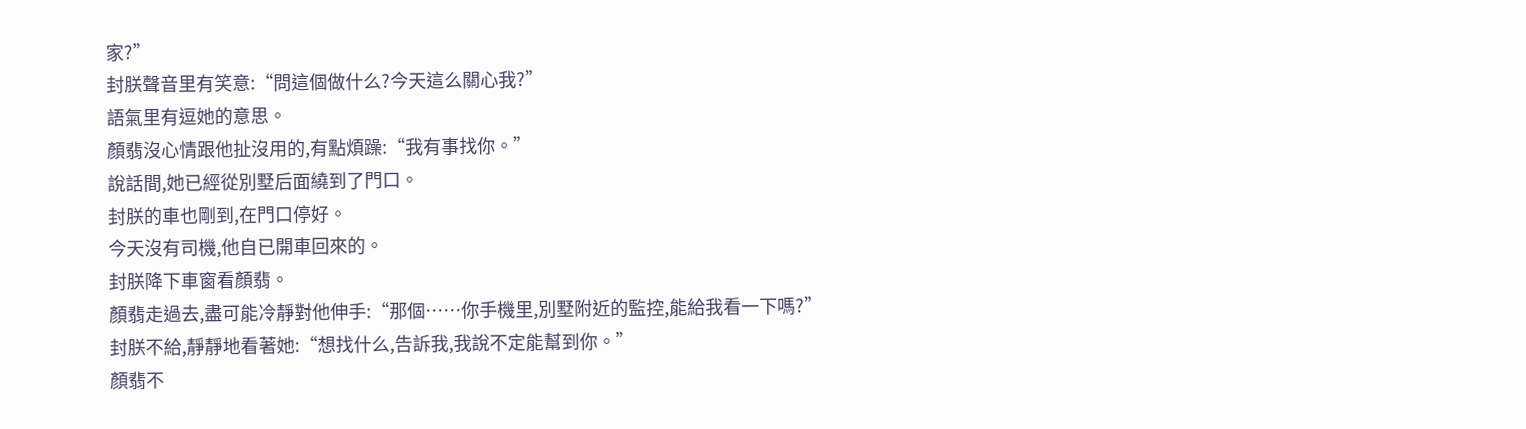家?”
封朕聲音里有笑意:“問這個做什么?今天這么關心我?”
語氣里有逗她的意思。
顏翡沒心情跟他扯沒用的,有點煩躁:“我有事找你。”
說話間,她已經從別墅后面繞到了門口。
封朕的車也剛到,在門口停好。
今天沒有司機,他自已開車回來的。
封朕降下車窗看顏翡。
顏翡走過去,盡可能冷靜對他伸手:“那個……你手機里,別墅附近的監控,能給我看一下嗎?”
封朕不給,靜靜地看著她:“想找什么,告訴我,我說不定能幫到你。”
顏翡不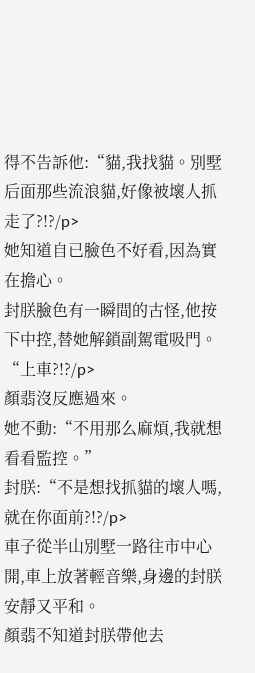得不告訴他:“貓,我找貓。別墅后面那些流浪貓,好像被壞人抓走了?!?/p>
她知道自已臉色不好看,因為實在擔心。
封朕臉色有一瞬間的古怪,他按下中控,替她解鎖副駕電吸門。
“上車?!?/p>
顏翡沒反應過來。
她不動:“不用那么麻煩,我就想看看監控。”
封朕:“不是想找抓貓的壞人嗎,就在你面前?!?/p>
車子從半山別墅一路往市中心開,車上放著輕音樂,身邊的封朕安靜又平和。
顏翡不知道封朕帶他去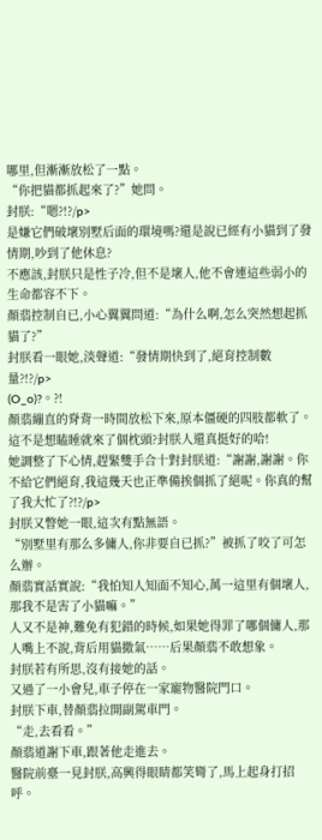哪里,但漸漸放松了一點。
“你把貓都抓起來了?”她問。
封朕:“嗯?!?/p>
是嫌它們破壞別墅后面的環境嗎?還是說已經有小貓到了發情期,吵到了他休息?
不應該,封朕只是性子冷,但不是壞人,他不會連這些弱小的生命都容不下。
顏翡控制自已,小心翼翼問道:“為什么啊,怎么突然想起抓貓了?”
封朕看一眼她,淡聲道:“發情期快到了,絕育控制數量?!?/p>
(O_o)?。?!
顏翡繃直的脊背一時間放松下來,原本僵硬的四肢都軟了。
這不是想瞌睡就來了個枕頭?封朕人還真挺好的哈!
她調整了下心情,趕緊雙手合十對封朕道:“謝謝,謝謝。你不給它們絕育,我這幾天也正準備挨個抓了絕呢。你真的幫了我大忙了?!?/p>
封朕又瞥她一眼,這次有點無語。
“別墅里有那么多傭人,你非要自已抓?”被抓了咬了可怎么辦。
顏翡實話實說:“我怕知人知面不知心,萬一這里有個壞人,那我不是害了小貓嘛。”
人又不是神,難免有犯錯的時候,如果她得罪了哪個傭人,那人嘴上不說,背后用貓撒氣……后果顏翡不敢想象。
封朕若有所思,沒有接她的話。
又過了一小會兒,車子停在一家寵物醫院門口。
封朕下車,替顏翡拉開副駕車門。
“走,去看看。”
顏翡道謝下車,跟著他走進去。
醫院前臺一見封朕,高興得眼睛都笑彎了,馬上起身打招呼。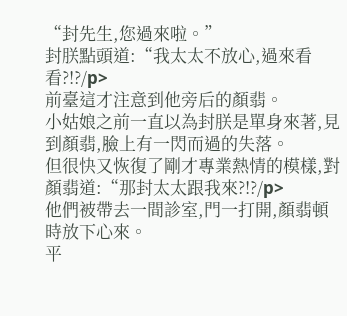“封先生,您過來啦。”
封朕點頭道:“我太太不放心,過來看看?!?/p>
前臺這才注意到他旁后的顏翡。
小姑娘之前一直以為封朕是單身來著,見到顏翡,臉上有一閃而過的失落。
但很快又恢復了剛才專業熱情的模樣,對顏翡道:“那封太太跟我來?!?/p>
他們被帶去一間診室,門一打開,顏翡頓時放下心來。
平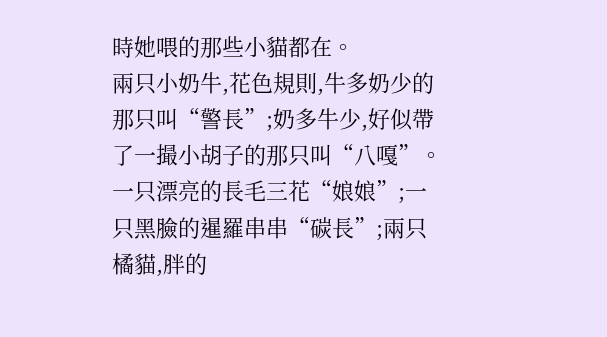時她喂的那些小貓都在。
兩只小奶牛,花色規則,牛多奶少的那只叫“警長”;奶多牛少,好似帶了一撮小胡子的那只叫“八嘎”。
一只漂亮的長毛三花“娘娘”;一只黑臉的暹羅串串“碳長”;兩只橘貓,胖的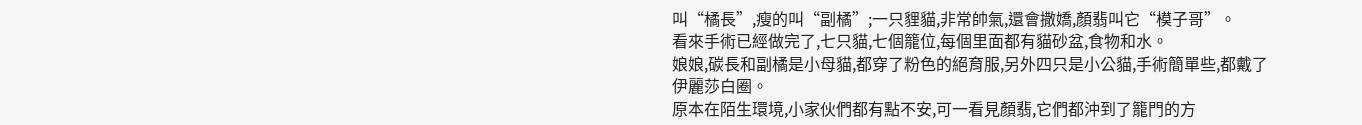叫“橘長”,瘦的叫“副橘”;一只貍貓,非常帥氣,還會撒嬌,顏翡叫它“模子哥”。
看來手術已經做完了,七只貓,七個籠位,每個里面都有貓砂盆,食物和水。
娘娘,碳長和副橘是小母貓,都穿了粉色的絕育服,另外四只是小公貓,手術簡單些,都戴了伊麗莎白圈。
原本在陌生環境,小家伙們都有點不安,可一看見顏翡,它們都沖到了籠門的方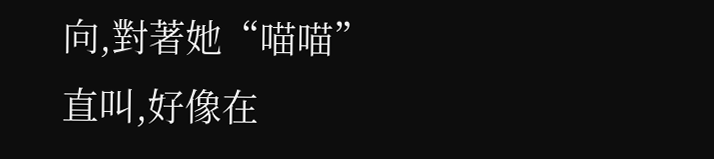向,對著她“喵喵”直叫,好像在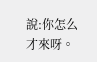說:你怎么才來呀。